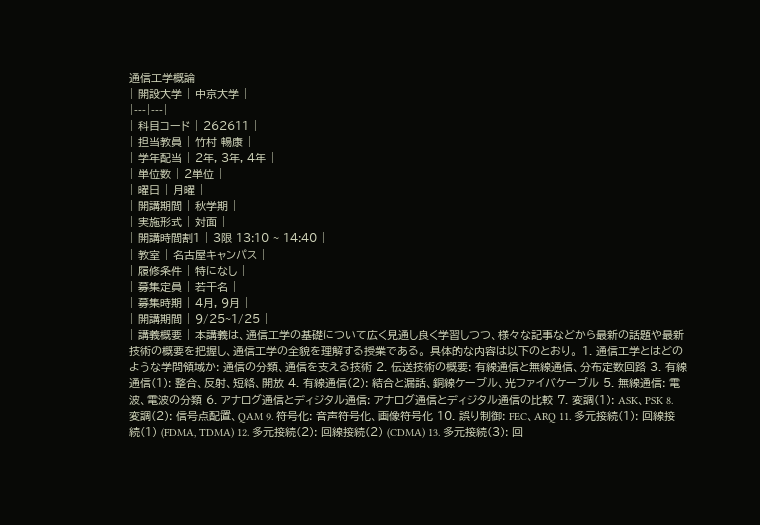通信工学概論
| 開設大学 | 中京大学 |
|---|---|
| 科目コード | 262611 |
| 担当教員 | 竹村 暢康 |
| 学年配当 | 2年, 3年, 4年 |
| 単位数 | 2単位 |
| 曜日 | 月曜 |
| 開講期間 | 秋学期 |
| 実施形式 | 対面 |
| 開講時間割1 | 3限 13:10 ~ 14:40 |
| 教室 | 名古屋キャンパス |
| 履修条件 | 特になし |
| 募集定員 | 若干名 |
| 募集時期 | 4月, 9月 |
| 開講期間 | 9/25~1/25 |
| 講義概要 | 本講義は、通信工学の基礎について広く見通し良く学習しつつ、様々な記事などから最新の話題や最新技術の概要を把握し、通信工学の全貌を理解する授業である。 具体的な内容は以下のとおり。 1. 通信工学とはどのような学問領域か: 通信の分類、通信を支える技術 2. 伝送技術の概要: 有線通信と無線通信、分布定数回路 3. 有線通信(1): 整合、反射、短絡、開放 4. 有線通信(2): 結合と漏話、銅線ケーブル、光ファイバケーブル 5. 無線通信: 電波、電波の分類 6. アナログ通信とディジタル通信: アナログ通信とディジタル通信の比較 7. 変調(1): ASK、PSK 8. 変調(2): 信号点配置、QAM 9. 符号化: 音声符号化、画像符号化 10. 誤り制御: FEC、ARQ 11. 多元接続(1): 回線接続(1) (FDMA, TDMA) 12. 多元接続(2): 回線接続(2) (CDMA) 13. 多元接続(3): 回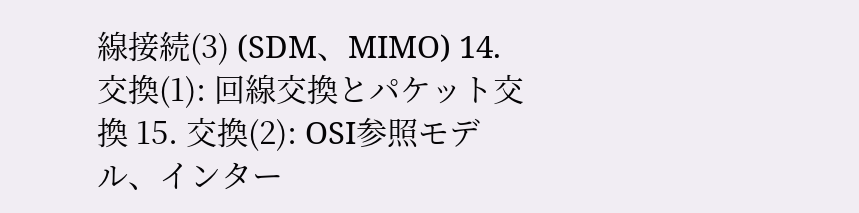線接続(3) (SDM、MIMO) 14. 交換(1): 回線交換とパケット交換 15. 交換(2): OSI参照モデル、インター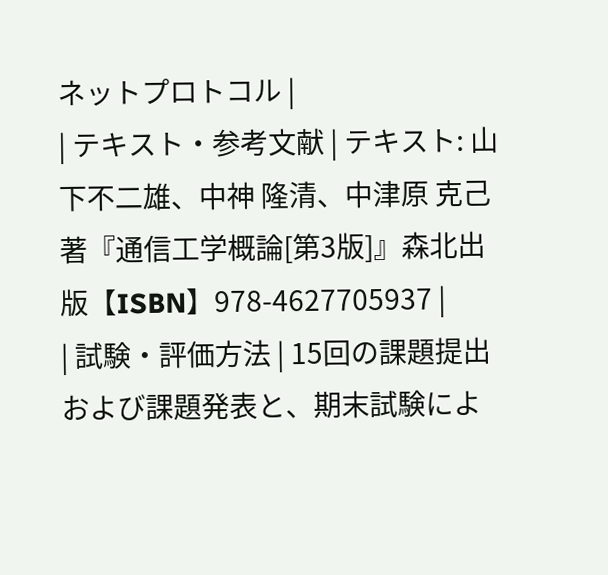ネットプロトコル |
| テキスト・参考文献 | テキスト: 山下不二雄、中神 隆清、中津原 克己著『通信工学概論[第3版]』森北出版【ISBN】978-4627705937 |
| 試験・評価方法 | 15回の課題提出および課題発表と、期末試験によ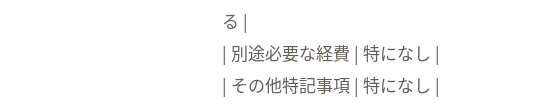る |
| 別途必要な経費 | 特になし |
| その他特記事項 | 特になし |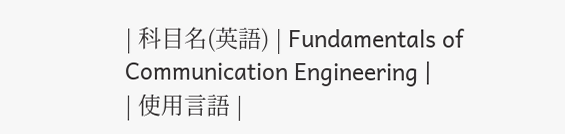| 科目名(英語) | Fundamentals of Communication Engineering |
| 使用言語 |